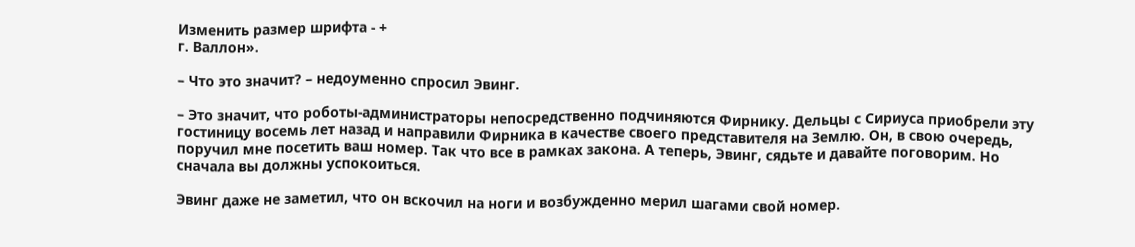Изменить размер шрифта - +
г. Валлон».

– Что это значит? – недоуменно спросил Эвинг.

– Это значит, что роботы-администраторы непосредственно подчиняются Фирнику. Дельцы с Сириуса приобрели эту гостиницу восемь лет назад и направили Фирника в качестве своего представителя на Землю. Он, в свою очередь, поручил мне посетить ваш номер. Так что все в рамках закона. А теперь, Эвинг, сядьте и давайте поговорим. Но сначала вы должны успокоиться.

Эвинг даже не заметил, что он вскочил на ноги и возбужденно мерил шагами свой номер.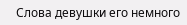Слова девушки его немного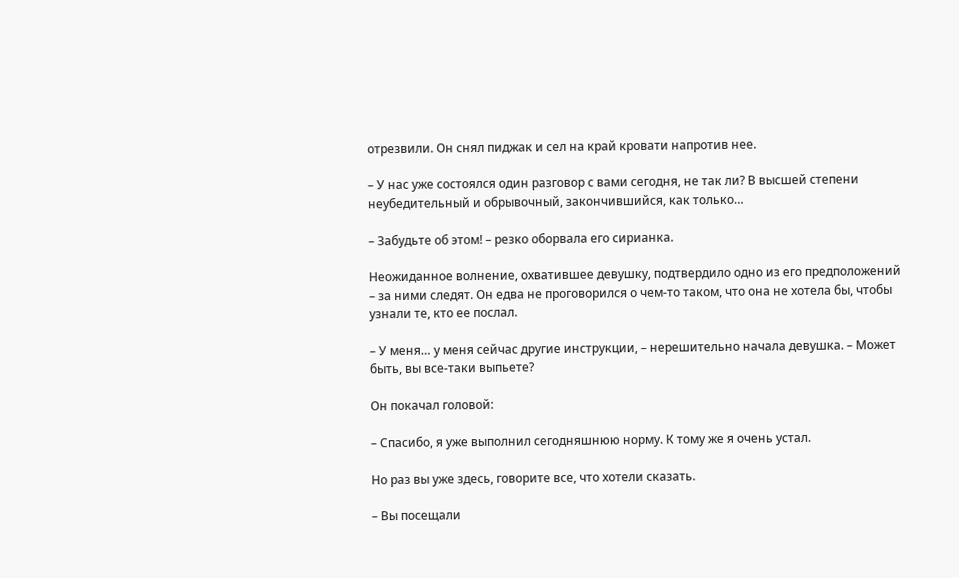отрезвили. Он снял пиджак и сел на край кровати напротив нее.

– У нас уже состоялся один разговор с вами сегодня, не так ли? В высшей степени неубедительный и обрывочный, закончившийся, как только…

– Забудьте об этом! – резко оборвала его сирианка.

Неожиданное волнение, охватившее девушку, подтвердило одно из его предположений – за ними следят. Он едва не проговорился о чем-то таком, что она не хотела бы, чтобы узнали те, кто ее послал.

– У меня… у меня сейчас другие инструкции, – нерешительно начала девушка. – Может быть, вы все-таки выпьете?

Он покачал головой:

– Спасибо, я уже выполнил сегодняшнюю норму. К тому же я очень устал.

Но раз вы уже здесь, говорите все, что хотели сказать.

– Вы посещали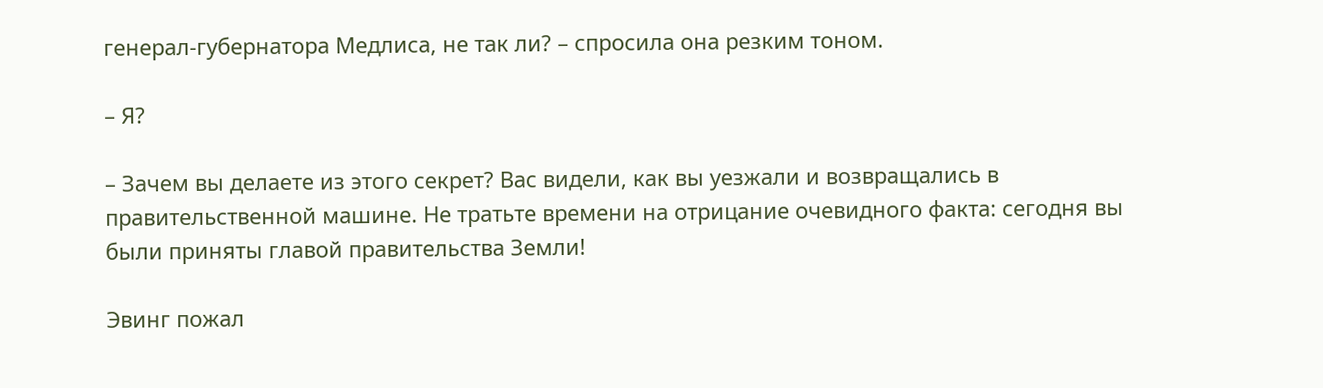генерал-губернатора Медлиса, не так ли? – спросила она резким тоном.

– Я?

– Зачем вы делаете из этого секрет? Вас видели, как вы уезжали и возвращались в правительственной машине. Не тратьте времени на отрицание очевидного факта: сегодня вы были приняты главой правительства Земли!

Эвинг пожал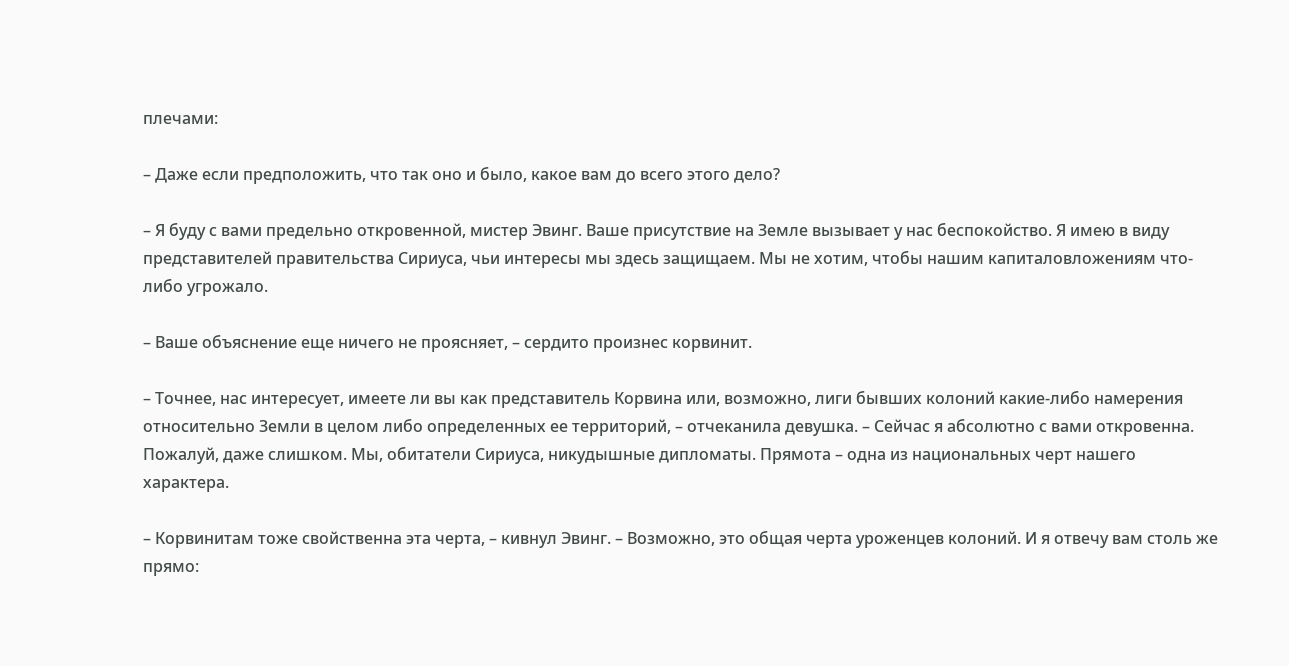плечами:

– Даже если предположить, что так оно и было, какое вам до всего этого дело?

– Я буду с вами предельно откровенной, мистер Эвинг. Ваше присутствие на Земле вызывает у нас беспокойство. Я имею в виду представителей правительства Сириуса, чьи интересы мы здесь защищаем. Мы не хотим, чтобы нашим капиталовложениям что-либо угрожало.

– Ваше объяснение еще ничего не проясняет, – сердито произнес корвинит.

– Точнее, нас интересует, имеете ли вы как представитель Корвина или, возможно, лиги бывших колоний какие-либо намерения относительно Земли в целом либо определенных ее территорий, – отчеканила девушка. – Сейчас я абсолютно с вами откровенна. Пожалуй, даже слишком. Мы, обитатели Сириуса, никудышные дипломаты. Прямота – одна из национальных черт нашего характера.

– Корвинитам тоже свойственна эта черта, – кивнул Эвинг. – Возможно, это общая черта уроженцев колоний. И я отвечу вам столь же прямо: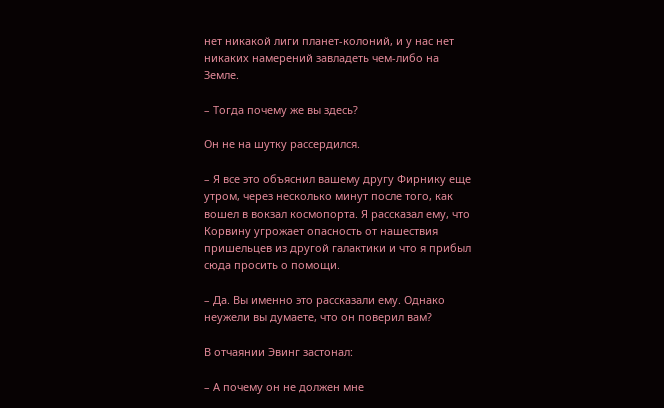нет никакой лиги планет-колоний, и у нас нет никаких намерений завладеть чем-либо на Земле.

– Тогда почему же вы здесь?

Он не на шутку рассердился.

– Я все это объяснил вашему другу Фирнику еще утром, через несколько минут после того, как вошел в вокзал космопорта. Я рассказал ему, что Корвину угрожает опасность от нашествия пришельцев из другой галактики и что я прибыл сюда просить о помощи.

– Да. Вы именно это рассказали ему. Однако неужели вы думаете, что он поверил вам?

В отчаянии Эвинг застонал:

– А почему он не должен мне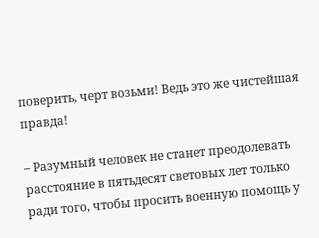поверить, черт возьми! Ведь это же чистейшая правда!

– Разумный человек не станет преодолевать расстояние в пятьдесят световых лет только ради того, чтобы просить военную помощь у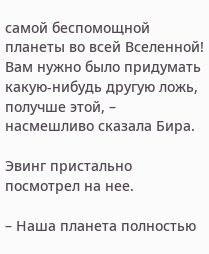самой беспомощной планеты во всей Вселенной! Вам нужно было придумать какую-нибудь другую ложь, получше этой, – насмешливо сказала Бира.

Эвинг пристально посмотрел на нее.

– Наша планета полностью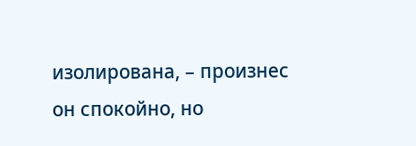изолирована, – произнес он спокойно, но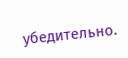убедительно.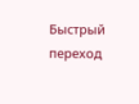Быстрый переход